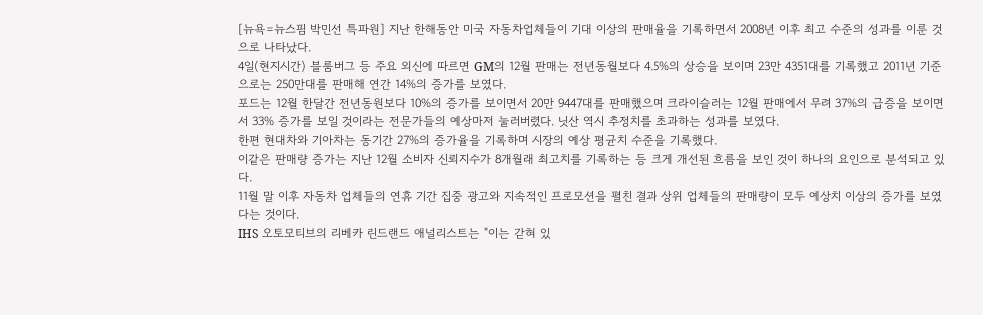[뉴욕=뉴스핌 박민선 특파원] 지난 한해동안 미국 자동차업체들이 기대 이상의 판매율을 기록하면서 2008년 이후 최고 수준의 성과를 이룬 것으로 나타났다.
4일(현지시간) 블룸버그 등 주요 외신에 따르면 GM의 12월 판매는 전년동월보다 4.5%의 상승을 보이며 23만 4351대를 기록했고 2011년 기준으로는 250만대를 판매해 연간 14%의 증가를 보였다.
포드는 12월 한달간 전년동원보다 10%의 증가를 보이면서 20만 9447대를 판매했으며 크라이슬러는 12월 판매에서 무려 37%의 급증을 보이면서 33% 증가를 보일 것이라는 전문가들의 예상마저 눌러버렸다. 닛산 역시 추정치를 초과하는 성과를 보였다.
한편 현대차와 기아차는 동기간 27%의 증가율을 기록하며 시장의 예상 평균치 수준을 기록했다.
이같은 판매량 증가는 지난 12월 소비자 신뢰지수가 8개월래 최고치를 기록하는 등 크게 개선된 흐름을 보인 것이 하나의 요인으로 분석되고 있다.
11월 말 이후 자동차 업체들의 연휴 기간 집중 광고와 지속적인 프로모션을 펼친 결과 상위 업체들의 판매량이 모두 예상치 이상의 증가를 보였다는 것이다.
IHS 오토모티브의 리베카 린드랜드 애널리스트는 "이는 갇혀 있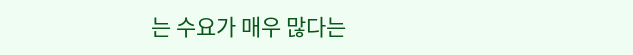는 수요가 매우 많다는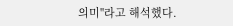의미"라고 해석했다.